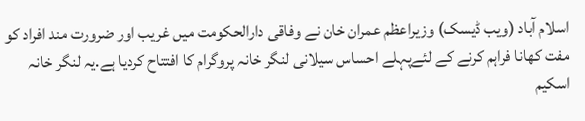اسلام آباد (ویب ڈیسک) وزیراعظم عمران خان نے وفاقی دارالحکومت میں غریب اور ضرورت مند افراد کو مفت کھانا فراہم کرنے کے لئےپہلے احساس سیلانی لنگر خانہ پروگرام کا افتتاح کردیا ہے.یہ لنگر خانہ اسکیم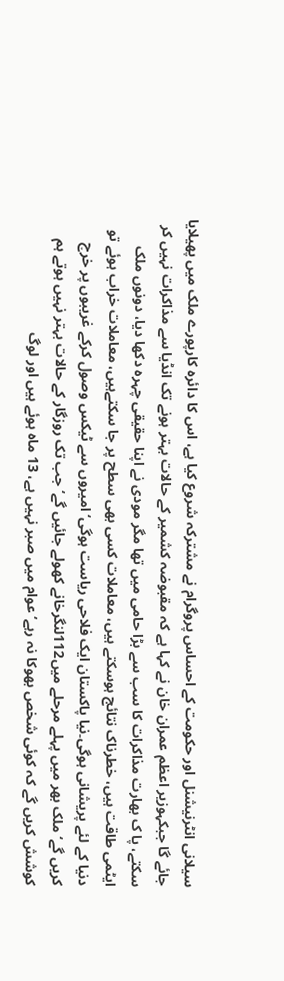سیلانی انٹرنیشنل اور حکومت کے احساس پروگرام نے مشترکہ شروع کیا ہے، اس کا دائرہ کارپورے ملک میں پھیلایا جائے گا جبکہوزیر اعظم عمران خان نے کہا ہے کہ مقبوضہ کشمیر کے حالات بہتر ہونے تک انڈیا سے مذاکرات نہیں کر سکتے، پا ک بھارت مذاکرات کا سب سے بڑا حامی میں تھا مگر مودی نے اپنا حقیقی چہرہ دکھا دیا، دونوں ملک ایٹمی طاقت ہیں، خطرناک نتائج ہوسکتے ہیں، معاملات کسی بھی سطح پر جا سکتےہیں، معاملات خراب ہوئے تو دنیا کے لئے پریشانی ہوگی۔نیا پاکستان ایک فلاحی ریاست ہوگی‘امیروں سے ٹیکس وصول کرکے غریبوں پر خرچ کریں گے‘ملک بھر میں پہلے مرحلے میں112لنگرخانے کھولے جائیں گے‘جب تک روزگار کے حالات بہتر نہیں ہوتے ہم کوشش کریں گے کہ کوئی شخص بھوکا نہ رہے‘ عوام میں صبر نہیں ہے، 13 ماہ ہوئے ہیں اور لوگ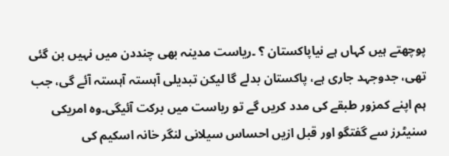پوچھتے ہیں کہاں ہے نیاپاکستان ؟ ۔ریاست مدینہ بھی چنددن میں نہیں بن گئی تھی، جدوجہد جاری ہے، پاکستان بدلے گا لیکن تبدیلی آہستہ آہستہ آئے گی، جب ہم اپنے کمزور طبقے کی مدد کریں گے تو ریاست میں برکت آئیگی۔وہ امریکی سنیٹرز سے گفتگو اور قبل ازیں احساس سیلانی لنگر خانہ اسکیم کی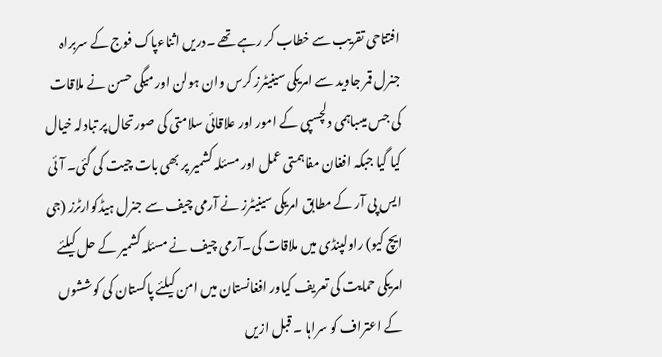افتتاحی تقریب سے خطاب کر رہے تھے ۔دریں اثناءپاک فوج کے سربراہ جنرل قمر جاوید سے امریکی سینیٹرز کرس وان ہولن اور میگی حسن نے ملاقات کی جس میںباہمی دلچسپی کے امور اور علاقائی سلامتی کی صورتحال پر تبادلہ خیال کیا گیا جبکہ افغان مفاہمتی عمل اور مسئلہ کشمیر پر بھی بات چیت کی گئی۔ آئی ایس پی آر کے مطابق امریکی سینیٹرز نے آرمی چیف سے جنرل ہیڈکوارٹرز (جی ایچ کیو) راولپنڈی میں ملاقات کی۔آرمی چیف نے مسئلہ کشمیر کے حل کیلئے امریکی حمایت کی تعریف کیاور افغانستان میں امن کیلئے پاکستان کی کوششوں کے اعتراف کو سراہا ۔ قبل ازیں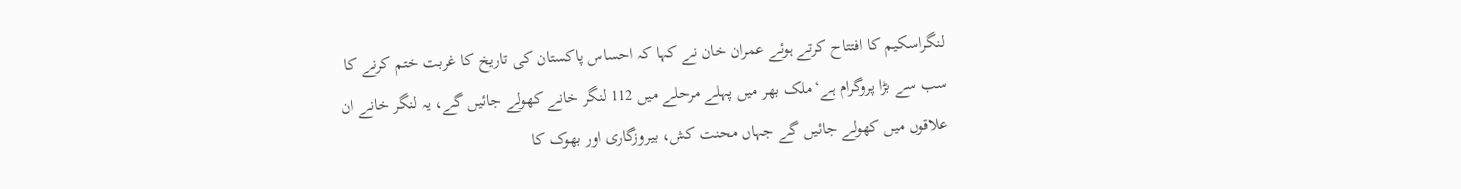لنگراسکیم کا افتتاح کرتے ہوئے عمران خان نے کہا کہ احساس پاکستان کی تاریخ کا غربت ختم کرنے کا سب سے بڑا پروگرام ہے‘ملک بھر میں پہلے مرحلے میں 112 لنگر خانے کھولے جائیں گے، یہ لنگر خانے ان علاقوں میں کھولے جائیں گے جہاں محنت کش، بیروزگاری اور بھوک کا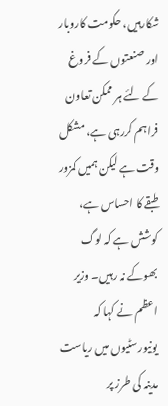شکارہیں، حکومت کاروبار اور صنعتوں کے فروغ کے لئے ہر ممکن تعاون فراہم کررہی ہے، مشکل وقت ہے لیکن ہمیں کمزور طبقے کا احساس ہے، کوشش ہے کہ لوگ بھوکے نہ رہیں۔ وزیر اعظم نے کہا کہ یونیورسٹیوں میں ریاست مدینہ کی طرز پر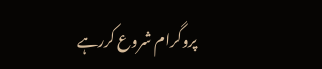پروگرام شروع کررہے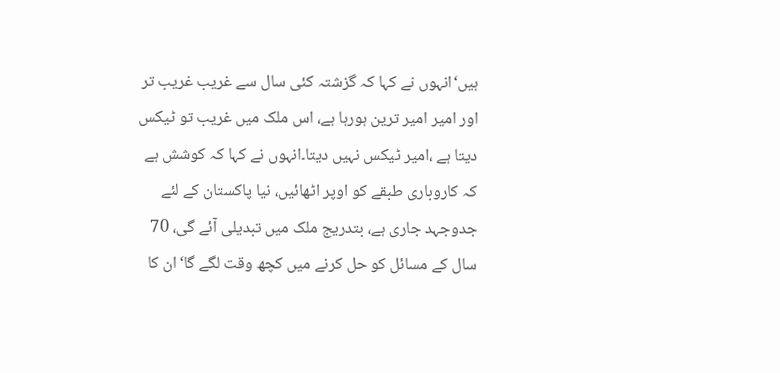ہیں‘انہوں نے کہا کہ گزشتہ کئی سال سے غریب غریب تر اور امیر امیر ترین ہورہا ہے، اس ملک میں غریب تو ٹیکس دیتا ہے ،امیر ٹیکس نہیں دیتا۔انہوں نے کہا کہ کوشش ہے کہ کاروباری طبقے کو اوپر اٹھائیں، نیا پاکستان کے لئے جدوجہد جاری ہے، بتدریج ملک میں تبدیلی آئے گی، 70 سال کے مسائل کو حل کرنے میں کچھ وقت لگے گا‘ان کا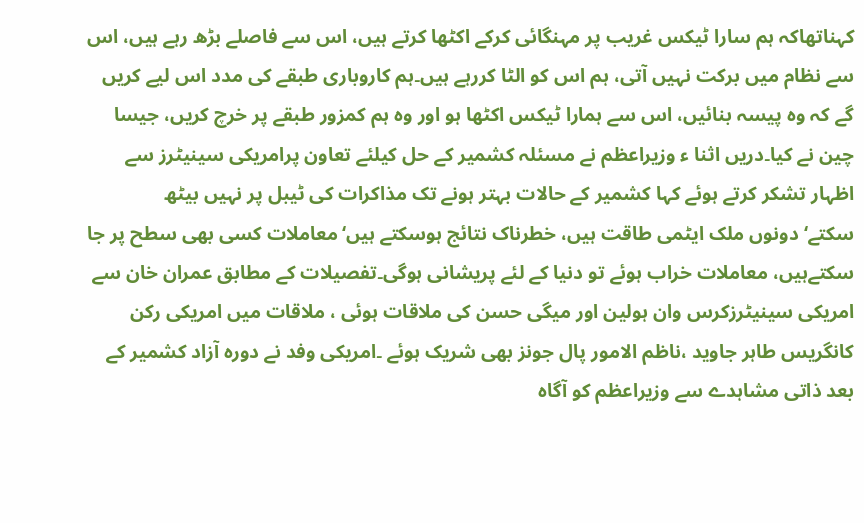کہناتھاکہ ہم سارا ٹیکس غریب پر مہنگائی کرکے اکٹھا کرتے ہیں، اس سے فاصلے بڑھ رہے ہیں، اس سے نظام میں برکت نہیں آتی، ہم اس کو الٹا کررہے ہیں۔ہم کاروباری طبقے کی مدد اس لیے کریں گے کہ وہ پیسہ بنائیں، اس سے ہمارا ٹیکس اکٹھا ہو اور وہ ہم کمزور طبقے پر خرچ کریں، جیسا چین نے کیا۔دریں اثنا ء وزیراعظم نے مسئلہ کشمیر کے حل کیلئے تعاون پرامریکی سینیٹرز سے اظہار تشکر کرتے ہوئے کہا کشمیر کے حالات بہتر ہونے تک مذاکرات کی ٹیبل پر نہیں بیٹھ سکتے‘دونوں ملک ایٹمی طاقت ہیں، خطرناک نتائج ہوسکتے ہیں‘معاملات کسی بھی سطح پر جا سکتےہیں، معاملات خراب ہوئے تو دنیا کے لئے پریشانی ہوگی۔تفصیلات کے مطابق عمران خان سے امریکی سینیٹرزکرس وان ہولین اور میگی حسن کی ملاقات ہوئی ، ملاقات میں امریکی رکن کانگریس طاہر جاوید ،ناظم الامور پال جونز بھی شریک ہوئے ۔امریکی وفد نے دورہ آزاد کشمیر کے بعد ذاتی مشاہدے سے وزیراعظم کو آگاہ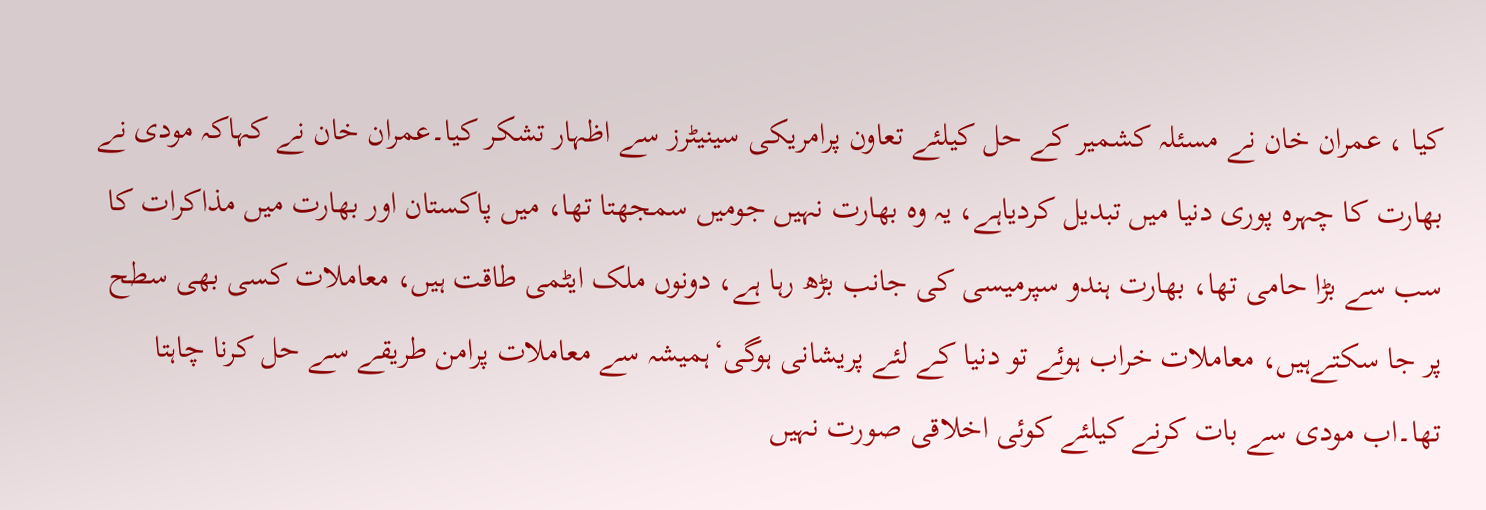کیا ، عمران خان نے مسئلہ کشمیر کے حل کیلئے تعاون پرامریکی سینیٹرز سے اظہار تشکر کیا۔عمران خان نے کہاکہ مودی نے بھارت کا چہرہ پوری دنیا میں تبدیل کردیاہے، یہ وہ بھارت نہیں جومیں سمجھتا تھا، میں پاکستان اور بھارت میں مذاکرات کا سب سے بڑا حامی تھا، بھارت ہندو سپرمیسی کی جانب بڑھ رہا ہے، دونوں ملک ایٹمی طاقت ہیں، معاملات کسی بھی سطح پر جا سکتےہیں، معاملات خراب ہوئے تو دنیا کے لئے پریشانی ہوگی‘ہمیشہ سے معاملات پرامن طریقے سے حل کرنا چاہتا تھا۔اب مودی سے بات کرنے کیلئے کوئی اخلاقی صورت نہیں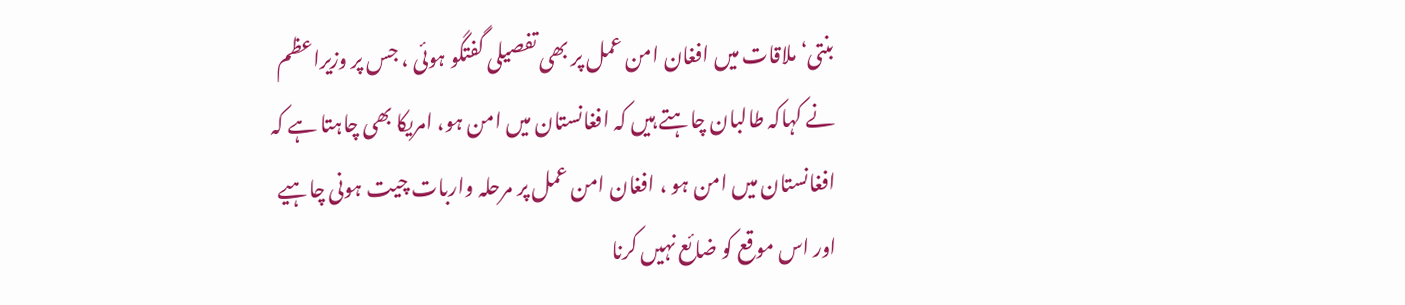بنتی‘ملاقات میں افغان امن عمل پر بھی تفصیلی گفتگو ہوئی ، جس پر وزیراعظم نے کہاکہ طالبان چاہتے ہیں کہ افغانستان میں امن ہو، امریکا بھی چاہتا ہے کہ افغانستان میں امن ہو ، افغان امن عمل پر مرحلہ واربات چیت ہونی چاہیے اور اس موقع کو ضائع نہیں کرنا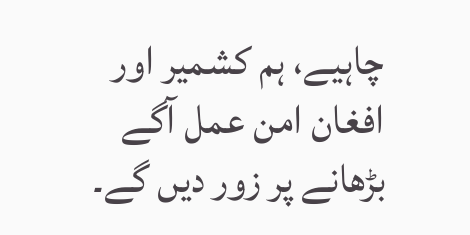چاہیے، ہم کشمیر اور افغان امن عمل آگے بڑھانے پر زور دیں گے۔